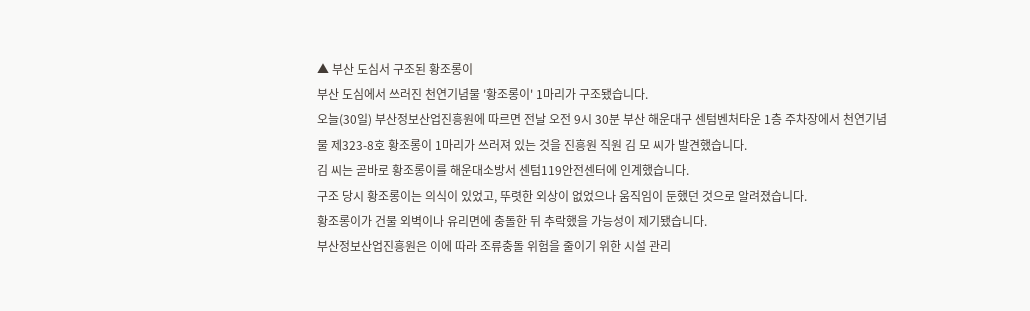▲ 부산 도심서 구조된 황조롱이
부산 도심에서 쓰러진 천연기념물 '황조롱이' 1마리가 구조됐습니다.
오늘(30일) 부산정보산업진흥원에 따르면 전날 오전 9시 30분 부산 해운대구 센텀벤처타운 1층 주차장에서 천연기념물 제323-8호 황조롱이 1마리가 쓰러져 있는 것을 진흥원 직원 김 모 씨가 발견했습니다.
김 씨는 곧바로 황조롱이를 해운대소방서 센텀119안전센터에 인계했습니다.
구조 당시 황조롱이는 의식이 있었고, 뚜렷한 외상이 없었으나 움직임이 둔했던 것으로 알려졌습니다.
황조롱이가 건물 외벽이나 유리면에 충돌한 뒤 추락했을 가능성이 제기됐습니다.
부산정보산업진흥원은 이에 따라 조류충돌 위험을 줄이기 위한 시설 관리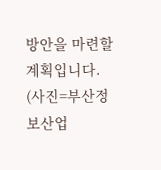방안을 마련할 계획입니다.
(사진=부산정보산업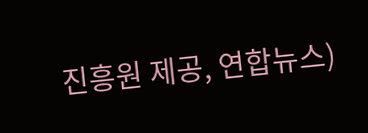진흥원 제공, 연합뉴스)